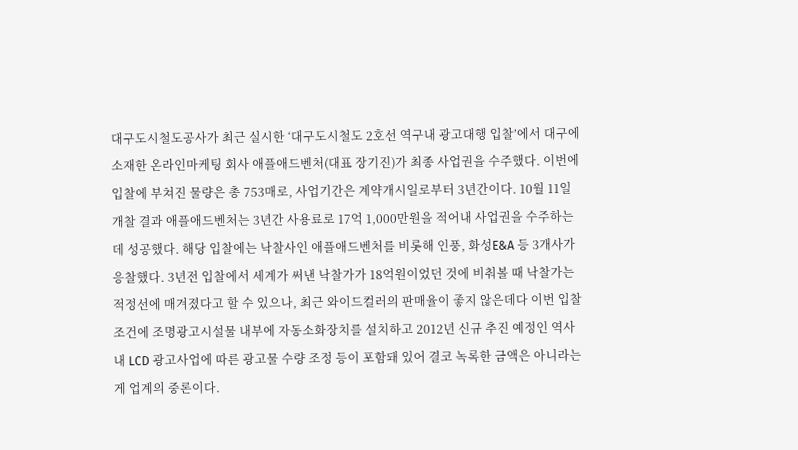대구도시철도공사가 최근 실시한 ‘대구도시철도 2호선 역구내 광고대행 입찰’에서 대구에 소재한 온라인마케팅 회사 애플애드벤처(대표 장기진)가 최종 사업권을 수주했다. 이번에 입찰에 부쳐진 물량은 총 753매로, 사업기간은 계약개시일로부터 3년간이다. 10월 11일 개찰 결과 애플애드벤처는 3년간 사용료로 17억 1,000만원을 적어내 사업권을 수주하는데 성공했다. 해당 입찰에는 낙찰사인 애플애드벤처를 비롯해 인풍, 화성E&A 등 3개사가 응찰했다. 3년전 입찰에서 세계가 써낸 낙찰가가 18억원이었던 것에 비춰볼 때 낙찰가는 적정선에 매겨졌다고 할 수 있으나, 최근 와이드컬러의 판매율이 좋지 않은데다 이번 입찰조건에 조명광고시설물 내부에 자동소화장치를 설치하고 2012년 신규 추진 예정인 역사내 LCD 광고사업에 따른 광고물 수량 조정 등이 포함돼 있어 결코 녹록한 금액은 아니라는 게 업계의 중론이다.